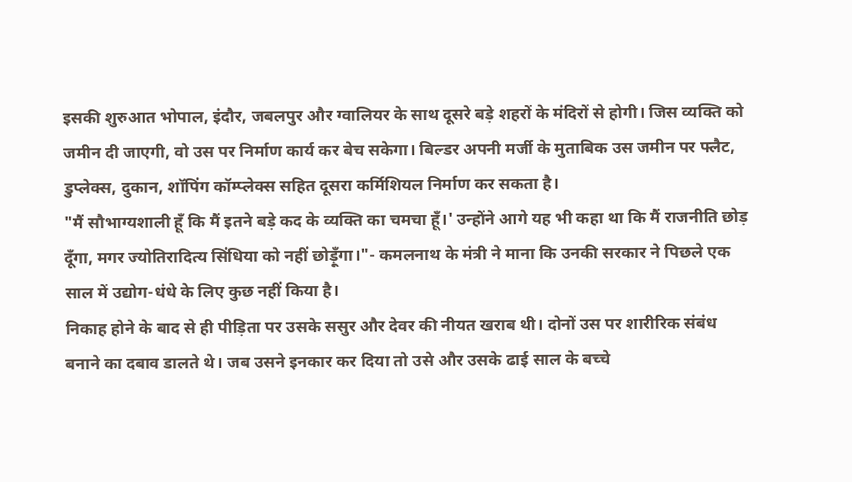इसकी शुरुआत भोपाल, इंदौर, जबलपुर और ग्वालियर के साथ दूसरे बड़े शहरों के मंदिरों से होगी। जिस व्यक्ति को जमीन दी जाएगी, वो उस पर निर्माण कार्य कर बेच सकेगा। बिल्डर अपनी मर्जी के मुताबिक उस जमीन पर फ्लैट, डुप्लेक्स, दुकान, शॉपिंग कॉम्प्लेक्स सहित दूसरा कर्मिशियल निर्माण कर सकता है।
"मैं सौभाग्यशाली हूँ कि मैं इतने बड़े कद के व्यक्ति का चमचा हूँ।' उन्होंने आगे यह भी कहा था कि मैं राजनीति छोड़ दूँगा, मगर ज्योतिरादित्य सिंधिया को नहीं छोड़ूँगा।"- कमलनाथ के मंत्री ने माना कि उनकी सरकार ने पिछले एक साल में उद्योग-धंधे के लिए कुछ नहीं किया है।
निकाह होने के बाद से ही पीड़िता पर उसके ससुर और देवर की नीयत खराब थी। दोनों उस पर शारीरिक संबंध बनाने का दबाव डालते थे। जब उसने इनकार कर दिया तो उसे और उसके ढाई साल के बच्चे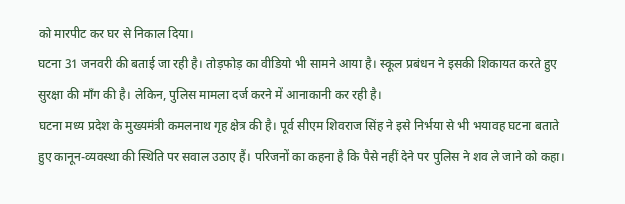को मारपीट कर घर से निकाल दिया।
घटना 31 जनवरी की बताई जा रही है। तोड़फोड़ का वीडियो भी सामने आया है। स्कूल प्रबंधन ने इसकी शिकायत करते हुए सुरक्षा की माँग की है। लेकिन, पुलिस मामला दर्ज करने में आनाकानी कर रही है।
घटना मध्य प्रदेश के मुख्यमंत्री कमलनाथ गृह क्षेत्र की है। पूर्व सीएम शिवराज सिंह ने इसे निर्भया से भी भयावह घटना बताते हुए कानून-व्यवस्था की स्थिति पर सवाल उठाए हैं। परिजनों का कहना है कि पैसे नहीं देने पर पुलिस ने शव ले जाने को कहा।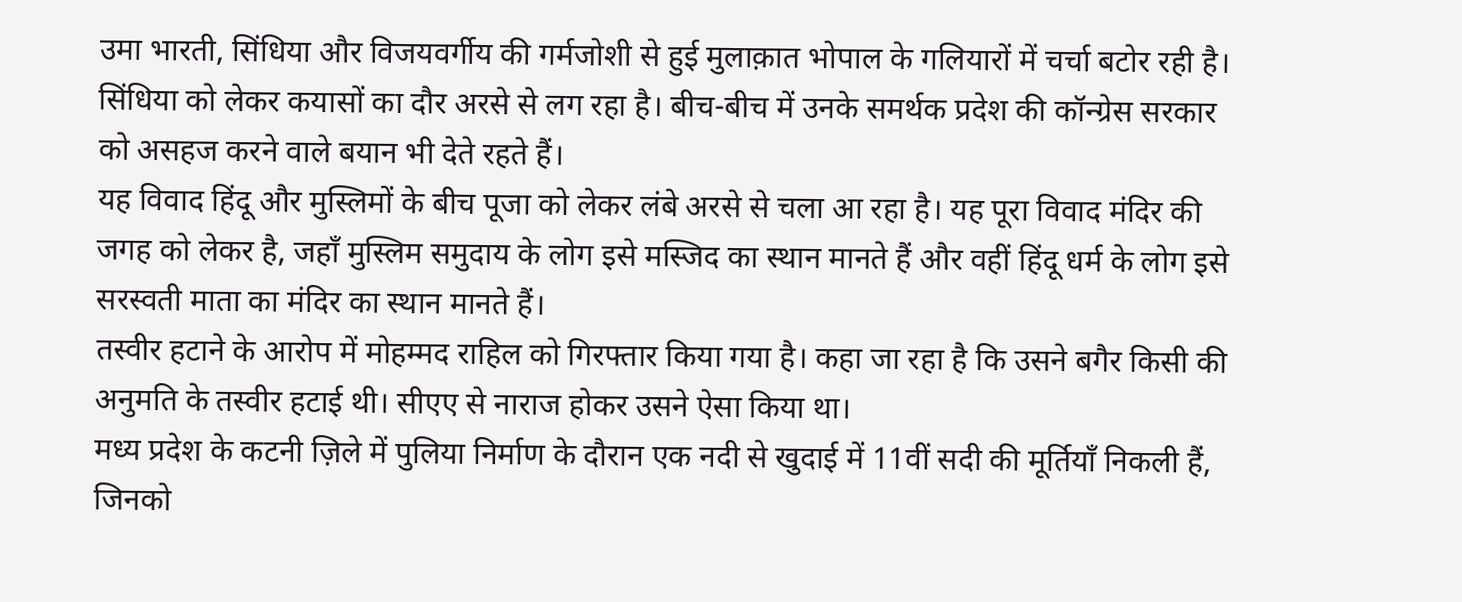उमा भारती, सिंधिया और विजयवर्गीय की गर्मजोशी से हुई मुलाक़ात भोपाल के गलियारों में चर्चा बटोर रही है। सिंधिया को लेकर कयासों का दौर अरसे से लग रहा है। बीच-बीच में उनके समर्थक प्रदेश की कॉन्ग्रेस सरकार को असहज करने वाले बयान भी देते रहते हैं।
यह विवाद हिंदू और मुस्लिमों के बीच पूजा को लेकर लंबे अरसे से चला आ रहा है। यह पूरा विवाद मंदिर की जगह को लेकर है, जहाँ मुस्लिम समुदाय के लोग इसे मस्जिद का स्थान मानते हैं और वहीं हिंदू धर्म के लोग इसे सरस्वती माता का मंदिर का स्थान मानते हैं।
तस्वीर हटाने के आरोप में मोहम्मद राहिल को गिरफ्तार किया गया है। कहा जा रहा है कि उसने बगैर किसी की अनुमति के तस्वीर हटाई थी। सीएए से नाराज होकर उसने ऐसा किया था।
मध्य प्रदेश के कटनी ज़िले में पुलिया निर्माण के दौरान एक नदी से खुदाई में 11वीं सदी की मूर्तियाँ निकली हैं, जिनको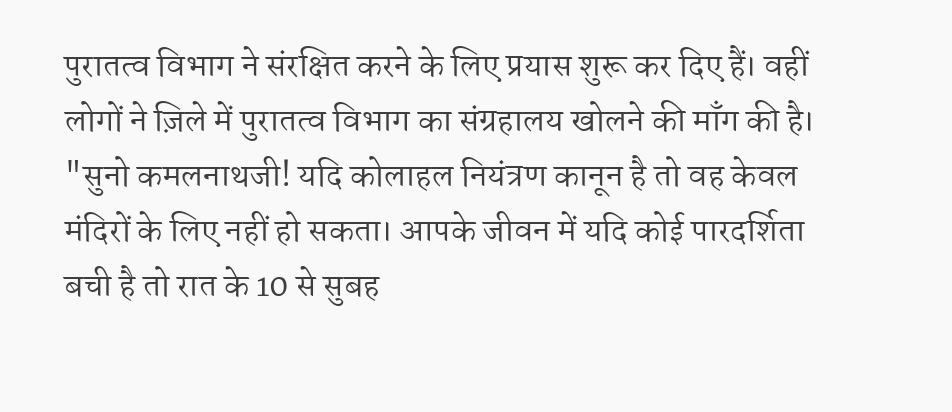पुरातत्व विभाग ने संरक्षित करने के लिए प्रयास शुरू कर दिए हैं। वहीं लोगों ने ज़िले में पुरातत्व विभाग का संग्रहालय खोलने की माँग की है।
"सुनो कमलनाथजी! यदि कोलाहल नियंत्रण कानून है तो वह केवल मंदिरों के लिए नहीं हो सकता। आपके जीवन में यदि कोई पारदर्शिता बची है तो रात के 10 से सुबह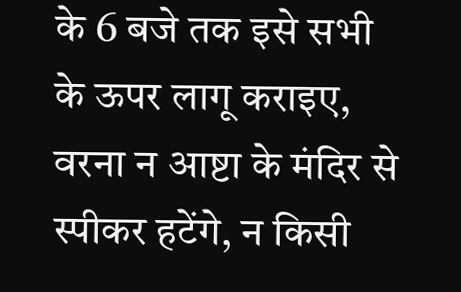के 6 बजे तक इसे सभी के ऊपर लागू कराइए, वरना न आष्टा के मंदिर से स्पीकर हटेंगे, न किसी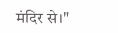मंदिर से।"